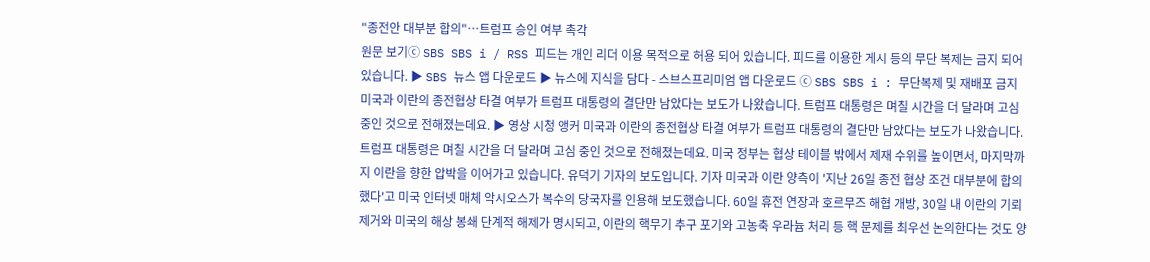"종전안 대부분 합의"…트럼프 승인 여부 촉각
원문 보기ⓒ SBS SBS i / RSS 피드는 개인 리더 이용 목적으로 허용 되어 있습니다. 피드를 이용한 게시 등의 무단 복제는 금지 되어 있습니다. ▶ SBS 뉴스 앱 다운로드 ▶ 뉴스에 지식을 담다 - 스브스프리미엄 앱 다운로드 ⓒ SBS SBS i : 무단복제 및 재배포 금지 미국과 이란의 종전협상 타결 여부가 트럼프 대통령의 결단만 남았다는 보도가 나왔습니다. 트럼프 대통령은 며칠 시간을 더 달라며 고심 중인 것으로 전해졌는데요. ▶ 영상 시청 앵커 미국과 이란의 종전협상 타결 여부가 트럼프 대통령의 결단만 남았다는 보도가 나왔습니다. 트럼프 대통령은 며칠 시간을 더 달라며 고심 중인 것으로 전해졌는데요. 미국 정부는 협상 테이블 밖에서 제재 수위를 높이면서, 마지막까지 이란을 향한 압박을 이어가고 있습니다. 유덕기 기자의 보도입니다. 기자 미국과 이란 양측이 '지난 26일 종전 협상 조건 대부분에 합의했다'고 미국 인터넷 매체 악시오스가 복수의 당국자를 인용해 보도했습니다. 60일 휴전 연장과 호르무즈 해협 개방, 30일 내 이란의 기뢰 제거와 미국의 해상 봉쇄 단계적 해제가 명시되고, 이란의 핵무기 추구 포기와 고농축 우라늄 처리 등 핵 문제를 최우선 논의한다는 것도 양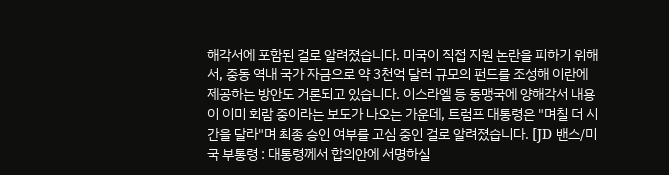해각서에 포함된 걸로 알려졌습니다. 미국이 직접 지원 논란을 피하기 위해서, 중동 역내 국가 자금으로 약 3천억 달러 규모의 펀드를 조성해 이란에 제공하는 방안도 거론되고 있습니다. 이스라엘 등 동맹국에 양해각서 내용이 이미 회람 중이라는 보도가 나오는 가운데, 트럼프 대통령은 "며칠 더 시간을 달라"며 최종 승인 여부를 고심 중인 걸로 알려졌습니다. [JD 밴스/미국 부통령 : 대통령께서 합의안에 서명하실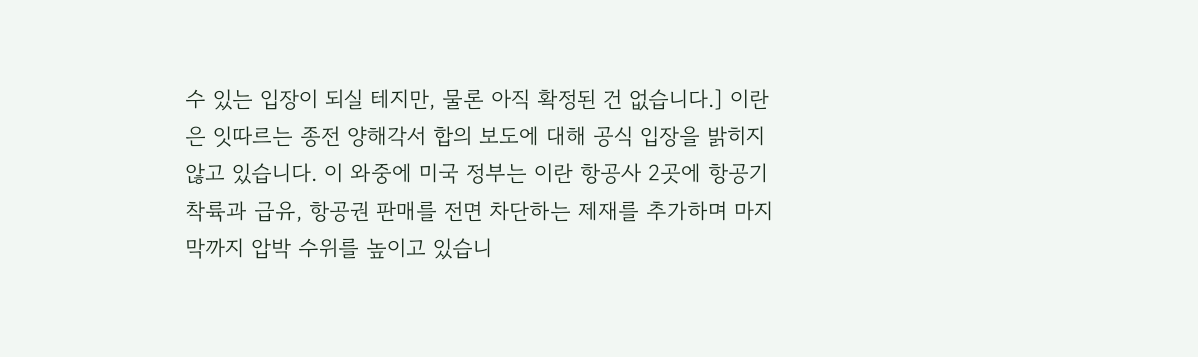수 있는 입장이 되실 테지만, 물론 아직 확정된 건 없습니다.] 이란은 잇따르는 종전 양해각서 합의 보도에 대해 공식 입장을 밝히지 않고 있습니다. 이 와중에 미국 정부는 이란 항공사 2곳에 항공기 착륙과 급유, 항공권 판매를 전면 차단하는 제재를 추가하며 마지막까지 압박 수위를 높이고 있습니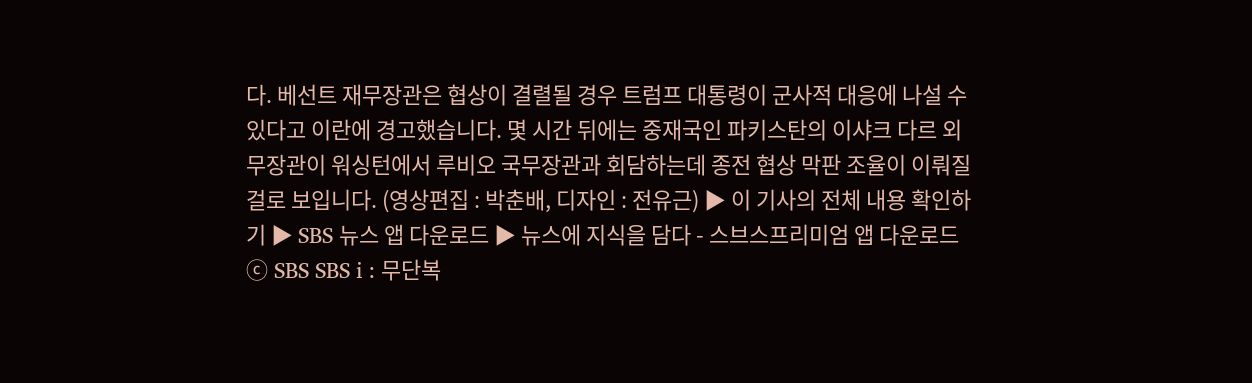다. 베선트 재무장관은 협상이 결렬될 경우 트럼프 대통령이 군사적 대응에 나설 수 있다고 이란에 경고했습니다. 몇 시간 뒤에는 중재국인 파키스탄의 이샤크 다르 외무장관이 워싱턴에서 루비오 국무장관과 회담하는데 종전 협상 막판 조율이 이뤄질 걸로 보입니다. (영상편집 : 박춘배, 디자인 : 전유근) ▶ 이 기사의 전체 내용 확인하기 ▶ SBS 뉴스 앱 다운로드 ▶ 뉴스에 지식을 담다 - 스브스프리미엄 앱 다운로드 ⓒ SBS SBS i : 무단복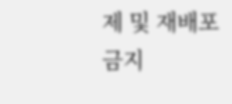제 및 재배포 금지